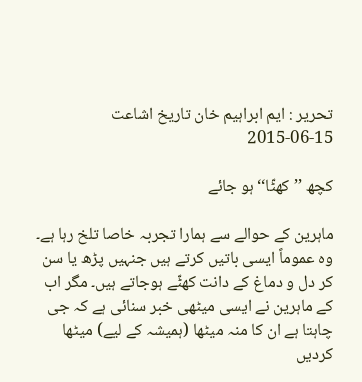تحریر : ایم ابراہیم خان تاریخ اشاعت     15-06-2015

کچھ ’’کھٹّا‘‘ ہو جائے

ماہرین کے حوالے سے ہمارا تجربہ خاصا تلخ رہا ہے۔ وہ عموماً ایسی باتیں کرتے ہیں جنہیں پڑھ یا سن کر دل و دماغ کے دانت کھٹّے ہوجاتے ہیں۔ مگر اب کے ماہرین نے ایسی میٹھی خبر سنائی ہے کہ جی چاہتا ہے ان کا منہ میٹھا (ہمیشہ کے لیے) میٹھا کردیں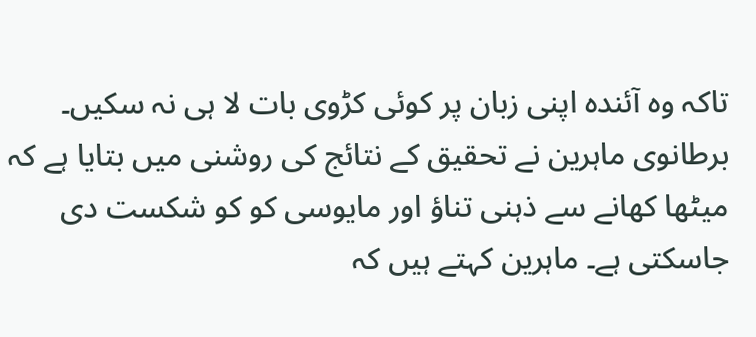تاکہ وہ آئندہ اپنی زبان پر کوئی کڑوی بات لا ہی نہ سکیں۔
برطانوی ماہرین نے تحقیق کے نتائج کی روشنی میں بتایا ہے کہ میٹھا کھانے سے ذہنی تناؤ اور مایوسی کو کو شکست دی جاسکتی ہے۔ ماہرین کہتے ہیں کہ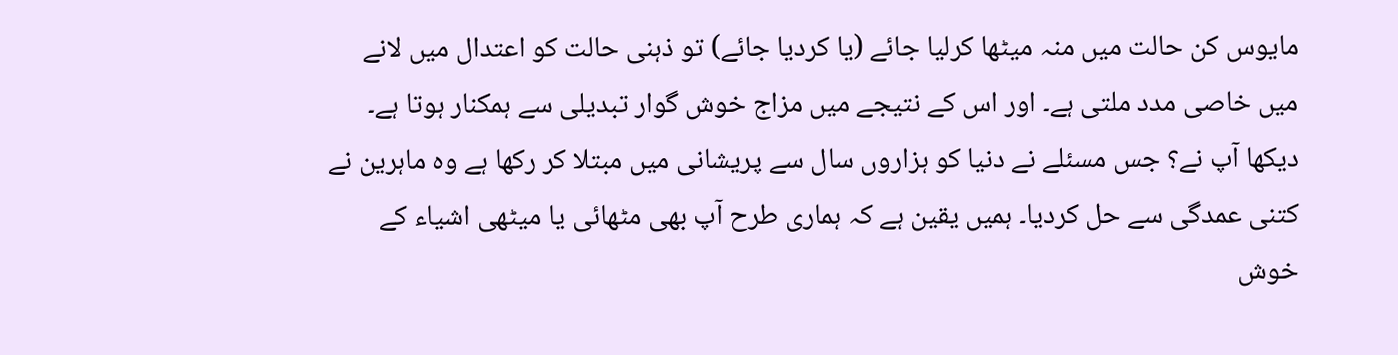مایوس کن حالت میں منہ میٹھا کرلیا جائے (یا کردیا جائے) تو ذہنی حالت کو اعتدال میں لانے میں خاصی مدد ملتی ہے۔ اور اس کے نتیجے میں مزاج خوش گوار تبدیلی سے ہمکنار ہوتا ہے۔
دیکھا آپ نے؟ جس مسئلے نے دنیا کو ہزاروں سال سے پریشانی میں مبتلا کر رکھا ہے وہ ماہرین نے کتنی عمدگی سے حل کردیا۔ ہمیں یقین ہے کہ ہماری طرح آپ بھی مٹھائی یا میٹھی اشیاء کے خوش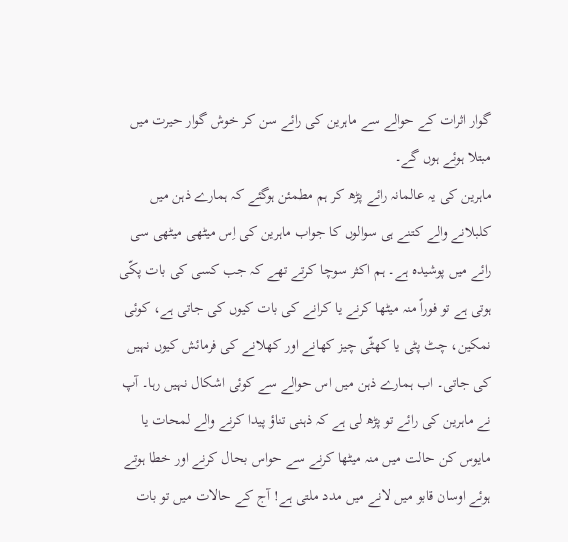گوار اثرات کے حوالے سے ماہرین کی رائے سن کر خوش گوار حیرت میں مبتلا ہوئے ہوں گے۔
ماہرین کی یہ عالمانہ رائے پڑھ کر ہم مطمئن ہوگئے کہ ہمارے ذہن میں کلبلانے والے کتنے ہی سوالوں کا جواب ماہرین کی اِس میٹھی میٹھی سی رائے میں پوشیدہ ہے۔ ہم اکثر سوچا کرتے تھے کہ جب کسی کی بات پکّی ہوتی ہے تو فوراً منہ میٹھا کرنے یا کرانے کی بات کیوں کی جاتی ہے، کوئی نمکین، چٹ پٹی یا کھٹّی چیز کھانے اور کھلانے کی فرمائش کیوں نہیں کی جاتی۔ اب ہمارے ذہن میں اس حوالے سے کوئی اشکال نہیں رہا۔ آپ نے ماہرین کی رائے تو پڑھ لی ہے کہ ذہنی تناؤ پیدا کرنے والے لمحات یا مایوس کن حالت میں منہ میٹھا کرنے سے حواس بحال کرنے اور خطا ہوتے ہوئے اوسان قابو میں لانے میں مدد ملتی ہے! آج کے حالات میں تو بات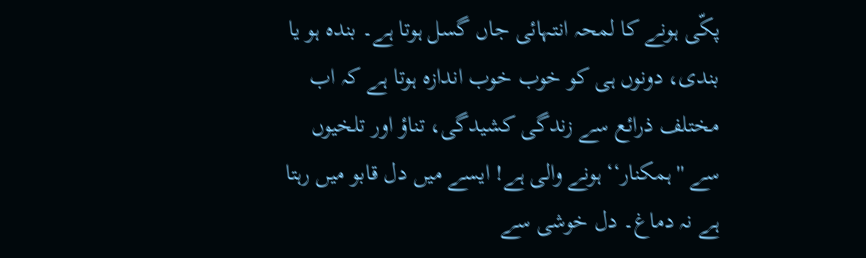پکّی ہونے کا لمحہ انتہائی جاں گسل ہوتا ہے۔ بندہ ہو یا بندی، دونوں ہی کو خوب خوب اندازہ ہوتا ہے کہ اب مختلف ذرائع سے زندگی کشیدگی، تناؤ اور تلخیوں سے ''ہمکنار‘‘ ہونے والی ہے! ایسے میں دل قابو میں رہتا ہے نہ دماغ۔ دل خوشی سے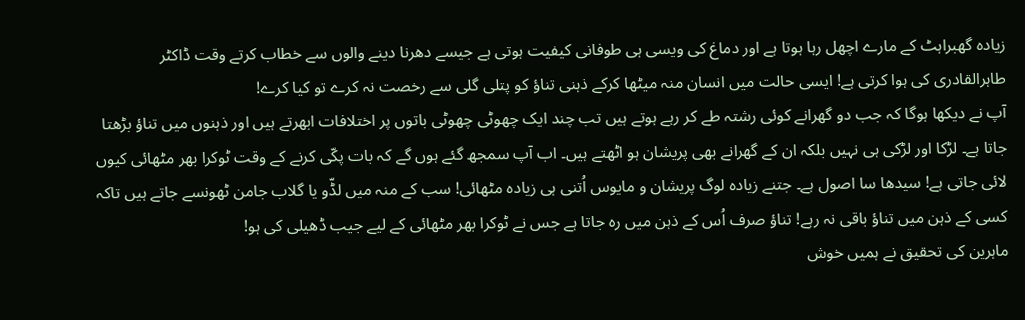زیادہ گھبراہٹ کے مارے اچھل رہا ہوتا ہے اور دماغ کی ویسی ہی طوفانی کیفیت ہوتی ہے جیسے دھرنا دینے والوں سے خطاب کرتے وقت ڈاکٹر طاہرالقادری کی ہوا کرتی ہے! ایسی حالت میں انسان منہ میٹھا کرکے ذہنی تناؤ کو پتلی گلی سے رخصت نہ کرے تو کیا کرے!
آپ نے دیکھا ہوگا کہ جب دو گھرانے کوئی رشتہ طے کر رہے ہوتے ہیں تب چند ایک چھوٹی چھوٹی باتوں پر اختلافات ابھرتے ہیں اور ذہنوں میں تناؤ بڑھتا جاتا ہے۔ لڑکا اور لڑکی ہی نہیں بلکہ ان کے گھرانے بھی پریشان ہو اٹھتے ہیں۔ اب آپ سمجھ گئے ہوں گے کہ بات پکّی کرنے کے وقت ٹوکرا بھر مٹھائی کیوں لائی جاتی ہے! سیدھا سا اصول ہے۔ جتنے زیادہ لوگ پریشان و مایوس اُتنی ہی زیادہ مٹھائی! سب کے منہ میں لڈّو یا گلاب جامن ٹھونسے جاتے ہیں تاکہ کسی کے ذہن میں تناؤ باقی نہ رہے! تناؤ صرف اُس کے ذہن میں رہ جاتا ہے جس نے ٹوکرا بھر مٹھائی کے لیے جیب ڈھیلی کی ہو!
ماہرین کی تحقیق نے ہمیں خوش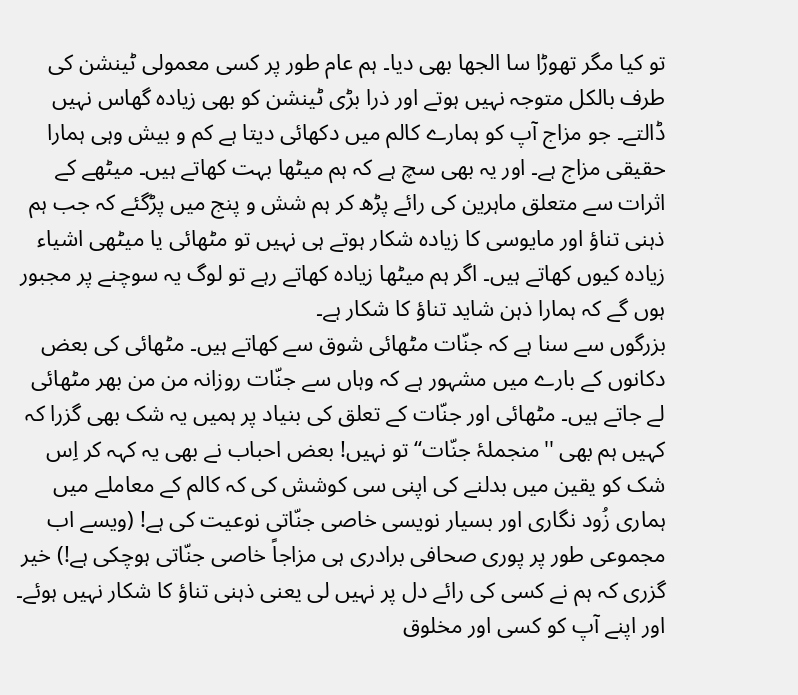تو کیا مگر تھوڑا سا الجھا بھی دیا۔ ہم عام طور پر کسی معمولی ٹینشن کی طرف بالکل متوجہ نہیں ہوتے اور ذرا بڑی ٹینشن کو بھی زیادہ گھاس نہیں ڈالتے۔ جو مزاج آپ کو ہمارے کالم میں دکھائی دیتا ہے کم و بیش وہی ہمارا حقیقی مزاج ہے۔ اور یہ بھی سچ ہے کہ ہم میٹھا بہت کھاتے ہیں۔ میٹھے کے اثرات سے متعلق ماہرین کی رائے پڑھ کر ہم شش و پنج میں پڑگئے کہ جب ہم ذہنی تناؤ اور مایوسی کا زیادہ شکار ہوتے ہی نہیں تو مٹھائی یا میٹھی اشیاء زیادہ کیوں کھاتے ہیں۔ اگر ہم میٹھا زیادہ کھاتے رہے تو لوگ یہ سوچنے پر مجبور ہوں گے کہ ہمارا ذہن شاید تناؤ کا شکار ہے۔
بزرگوں سے سنا ہے کہ جنّات مٹھائی شوق سے کھاتے ہیں۔ مٹھائی کی بعض دکانوں کے بارے میں مشہور ہے کہ وہاں سے جنّات روزانہ من من بھر مٹھائی لے جاتے ہیں۔ مٹھائی اور جنّات کے تعلق کی بنیاد پر ہمیں یہ شک بھی گزرا کہ کہیں ہم بھی ''منجملۂ جنّات‘‘ تو نہیں! بعض احباب نے بھی یہ کہہ کر اِس شک کو یقین میں بدلنے کی اپنی سی کوشش کی کہ کالم کے معاملے میں ہماری زُود نگاری اور بسیار نویسی خاصی جنّاتی نوعیت کی ہے! (ویسے اب مجموعی طور پر پوری صحافی برادری ہی مزاجاً خاصی جنّاتی ہوچکی ہے!) خیر گزری کہ ہم نے کسی کی رائے دل پر نہیں لی یعنی ذہنی تناؤ کا شکار نہیں ہوئے۔ اور اپنے آپ کو کسی اور مخلوق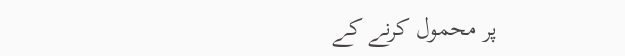پر محمول کرنے کے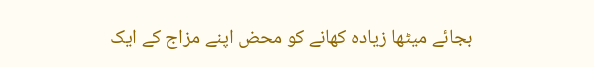بجائے میٹھا زیادہ کھانے کو محض اپنے مزاج کے ایک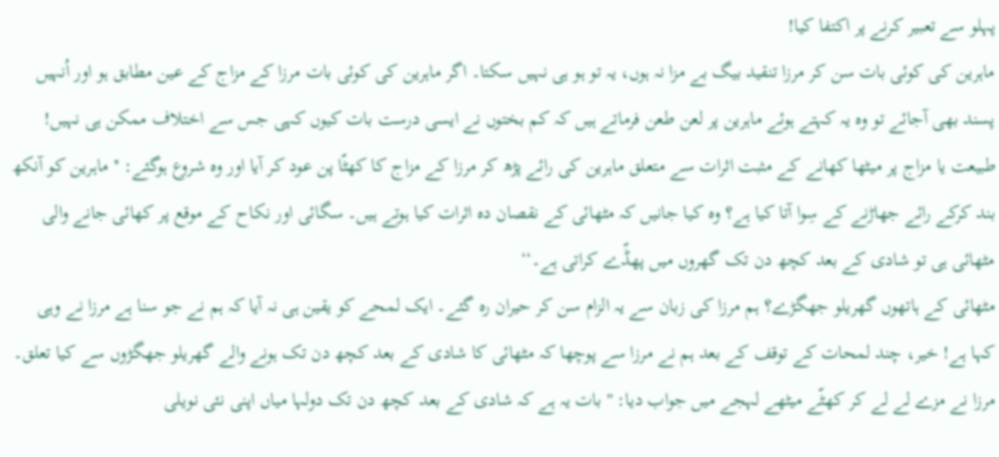پہلو سے تعبیر کرنے پر اکتفا کیا!
ماہرین کی کوئی بات سن کر مرزا تنقید بیگ بے مزا نہ ہوں، یہ تو ہو ہی نہیں سکتا۔ اگر ماہرین کی کوئی بات مرزا کے مزاج کے عین مطابق ہو اور اُنہیں پسند بھی آجائے تو وہ یہ کہتے ہوئے ماہرین پر لعن طعن فرماتے ہیں کہ کم بختوں نے ایسی درست بات کیوں کہی جس سے اختلاف ممکن ہی نہیں!
طبیعت یا مزاج پر میٹھا کھانے کے مثبت اثرات سے متعلق ماہرین کی رائے پڑھ کر مرزا کے مزاج کا کھٹّا پن عود کر آیا اور وہ شروع ہوگئے: ''ماہرین کو آنکھ بند کرکے رائے جھاڑنے کے سِوا آتا کیا ہے؟ وہ کیا جانیں کہ مٹھائی کے نقصان دہ اثرات کیا ہوتے ہیں۔ سگائی اور نکاح کے موقع پر کھائی جانے والی مٹھائی ہی تو شادی کے بعد کچھ دن تک گھروں میں پھڈّے کراتی ہے۔‘‘
مٹھائی کے ہاتھوں گھریلو جھگڑے؟ ہم مرزا کی زبان سے یہ الزام سن کر حیران رہ گئے۔ ایک لمحے کو یقین ہی نہ آیا کہ ہم نے جو سنا ہے مرزا نے وہی کہا ہے! خیر، چند لمحات کے توقف کے بعد ہم نے مرزا سے پوچھا کہ مٹھائی کا شادی کے بعد کچھ دن تک ہونے والے گھریلو جھگڑوں سے کیا تعلق۔ مرزا نے مزے لے لے کر کھٹّے میٹھے لہجے میں جواب دیا: ''بات یہ ہے کہ شادی کے بعد کچھ دن تک دولہا میاں اپنی نئی نویلی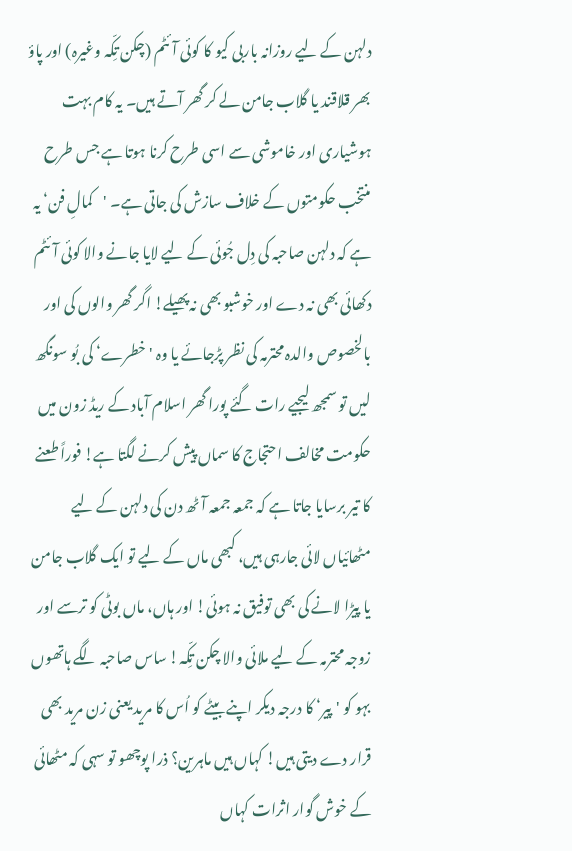دلہن کے لیے روزانہ باربی کیو کا کوئی آئٹم (چکن تِکّہ وغیرہ) اور پاؤ بھر قلاقند یا گلاب جامن لے کر گھر آتے ہیں۔ یہ کام بہت ہوشیاری اور خاموشی سے اسی طرح کرنا ہوتا ہے جس طرح منتخب حکومتوں کے خلاف سازش کی جاتی ہے۔ 'کمالِ فن‘ یہ ہے کہ دلہن صاحبہ کی دِل جُوئی کے لیے لایا جانے والا کوئی آئٹم دکھائی بھی نہ دے اور خوشبو بھی نہ پھیلے! اگر گھر والوں کی اور بالخصوص والدہ محترمہ کی نظر پڑجائے یا وہ 'خطرے‘ کی بُو سونگھ لیں تو سمجھ لیجیے رات گئے پورا گھر اسلام آباد کے ریڈ زون میں حکومت مخالف احتجاج کا سماں پیش کرنے لگتا ہے! فوراً طعنے کا تیر برسایا جاتا ہے کہ جمعہ جمعہ آٹھ دن کی دلہن کے لیے مٹھائیاں لائی جارہی ہیں، کبھی ماں کے لیے تو ایک گلاب جامن یا پیڑا لانے کی بھی توفیق نہ ہوئی! اور ہاں، ماں بوٹی کو ترسے اور زوجہ محترمہ کے لیے ملائی والا چکن تِکّہ! ساس صاحبہ لگے ہاتھوں بہو کو 'پیر‘ کا درجہ دیکر اپنے بیٹے کو اُس کا مرید یعنی زن مرید بھی قرار دے دیتی ہیں! کہاں ہیں ماہرین؟ ذرا پوچھو تو سہی کہ مٹھائی کے خوش گوار اثرات کہاں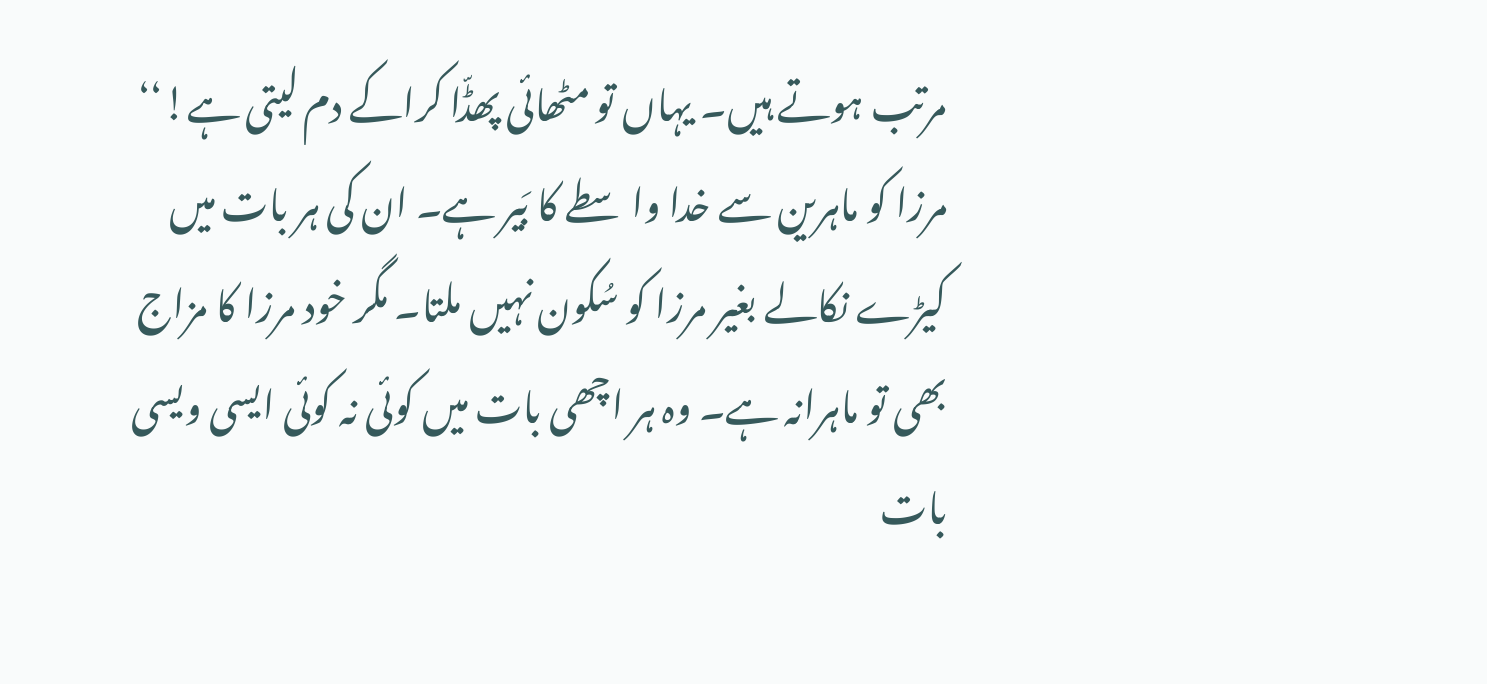مرتب ہوتے ہیں۔ یہاں تو مٹھائی پھڈّا کراکے دم لیتی ہے!‘‘
مرزا کو ماہرین سے خدا واسطے کا بَیر ہے۔ ان کی ہر بات میں کیڑے نکالے بغیر مرزا کو سُکون نہیں ملتا۔ مگر خود مرزا کا مزاج بھی تو ماہرانہ ہے۔ وہ ہر اچھی بات میں کوئی نہ کوئی ایسی ویسی بات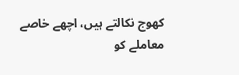کھوج نکالتے ہیں، اچھے خاصے معاملے کو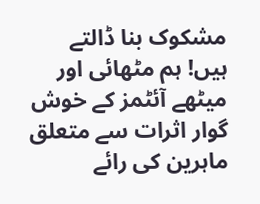مشکوک بنا ڈالتے ہیں! ہم مٹھائی اور میٹھے آئٹمز کے خوش گوار اثرات سے متعلق ماہرین کی رائے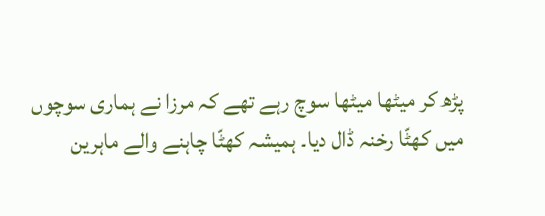پڑھ کر میٹھا میٹھا سوچ رہے تھے کہ مرزا نے ہماری سوچوں میں کھٹّا رخنہ ڈال دیا۔ ہمیشہ کھٹّا چاہنے والے ماہرین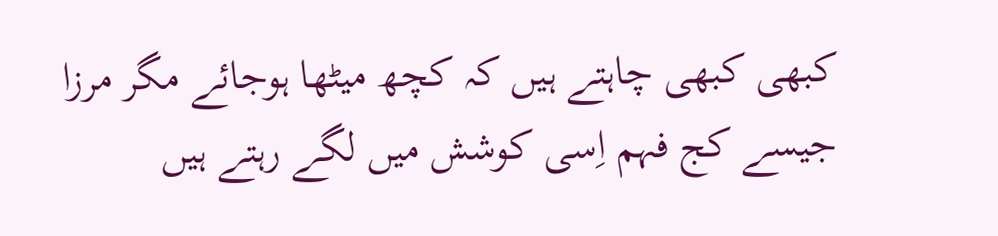کبھی کبھی چاہتے ہیں کہ کچھ میٹھا ہوجائے مگر مرزا جیسے کج فہم اِسی کوشش میں لگے رہتے ہیں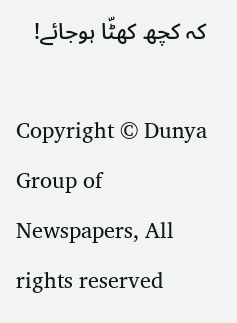کہ کچھ کھٹّا ہوجائے!

Copyright © Dunya Group of Newspapers, All rights reserved